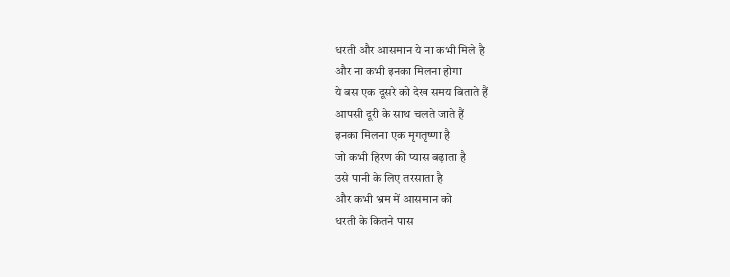धरती और आसमान ये ना कभी मिले है
और ना कभी इनका मिलना होगा
ये बस एक दूसरे को देख समय बिताते हैं
आपसी दूरी के साथ चलते जाते हैं
इनका मिलना एक मृगतृष्णा है
जो कभी हिरण की प्यास बढ़ाता है
उसे पानी के लिए तरसाता है
और कभी भ्रम में आसमान को
धरती के कितने पास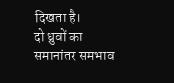दिखता है।
दो ध्रुवों का समानांतर समभाव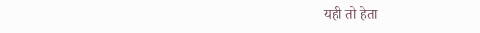यही तो हेता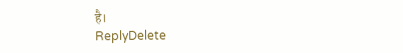है।
ReplyDelete